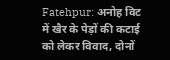Fatehpur: अनोह विट में खैर के पेड़ों की कटाई को लेकर विवाद, दोनों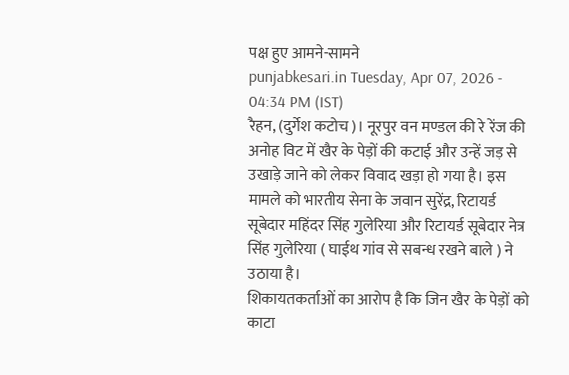पक्ष हुए आमने-सामने
punjabkesari.in Tuesday, Apr 07, 2026 - 04:34 PM (IST)
रैहन, (दुर्गेश कटोच)। नूरपुर वन मण्डल की रे रेंज की अनोह विट में खैर के पेड़ों की कटाई और उन्हें जड़ से उखाड़े जाने को लेकर विवाद खड़ा हो गया है। इस मामले को भारतीय सेना के जवान सुरेंद्र, रिटायर्ड सूबेदार महिंदर सिंह गुलेरिया और रिटायर्ड सूबेदार नेत्र सिंह गुलेरिया ( घाईथ गांव से सबन्ध रखने बाले ) ने उठाया है।
शिकायतकर्ताओं का आरोप है कि जिन खैर के पेड़ों को काटा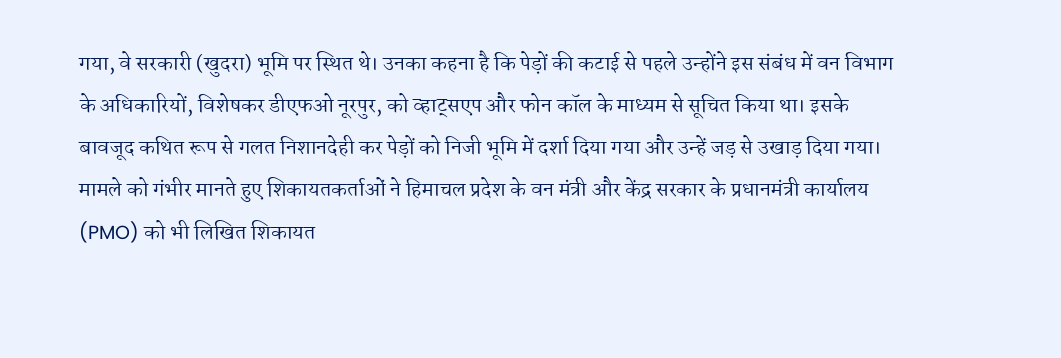गया, वे सरकारी (खुदरा) भूमि पर स्थित थे। उनका कहना है कि पेड़ों की कटाई से पहले उन्होंने इस संबंध में वन विभाग के अधिकारियों, विशेषकर डीएफओ नूरपुर, को व्हाट्सएप और फोन कॉल के माध्यम से सूचित किया था। इसके बावजूद कथित रूप से गलत निशानदेही कर पेड़ों को निजी भूमि में दर्शा दिया गया और उन्हें जड़ से उखाड़ दिया गया।
मामले को गंभीर मानते हुए शिकायतकर्ताओं ने हिमाचल प्रदेश के वन मंत्री और केंद्र सरकार के प्रधानमंत्री कार्यालय (PMO) को भी लिखित शिकायत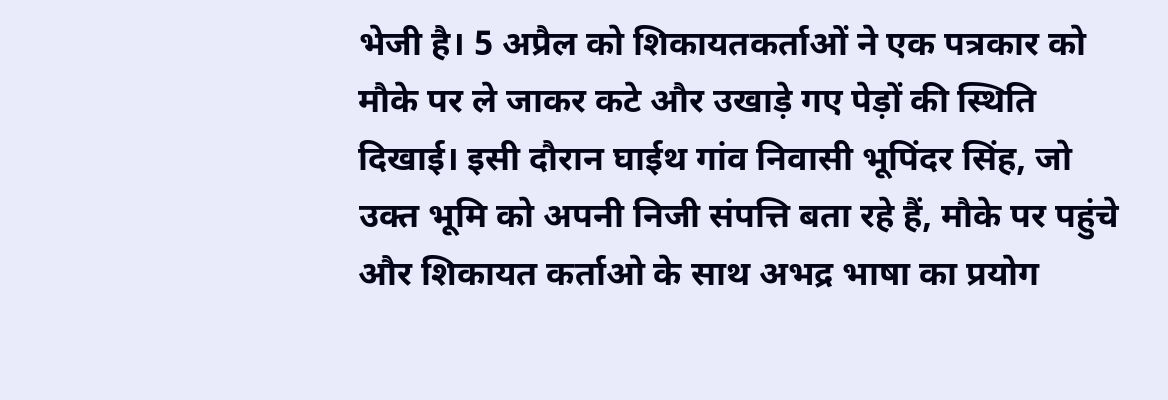भेजी है। 5 अप्रैल को शिकायतकर्ताओं ने एक पत्रकार को मौके पर ले जाकर कटे और उखाड़े गए पेड़ों की स्थिति दिखाई। इसी दौरान घाईथ गांव निवासी भूपिंदर सिंह, जो उक्त भूमि को अपनी निजी संपत्ति बता रहे हैं, मौके पर पहुंचे और शिकायत कर्ताओ के साथ अभद्र भाषा का प्रयोग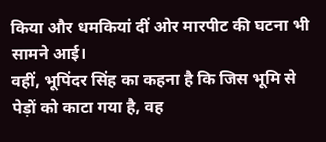किया और धमकियां दीं ओर मारपीट की घटना भी सामने आई।
वहीं, भूपिंदर सिंह का कहना है कि जिस भूमि से पेड़ों को काटा गया है, वह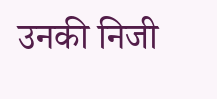उनकी निजी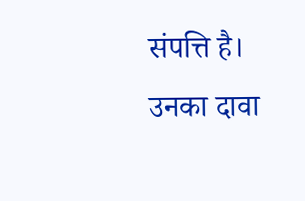संपत्ति है। उनका दावा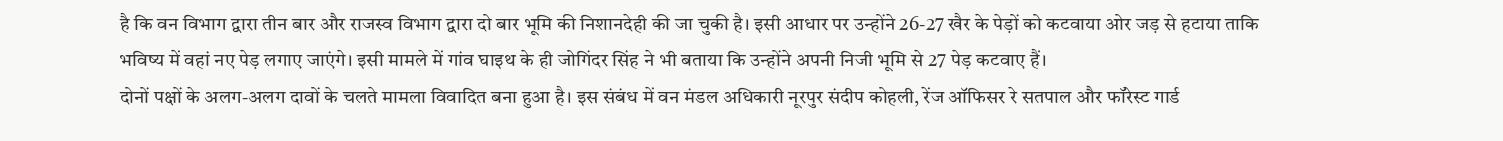है कि वन विभाग द्वारा तीन बार और राजस्व विभाग द्वारा दो बार भूमि की निशानदेही की जा चुकी है। इसी आधार पर उन्होंने 26-27 खैर के पेड़ों को कटवाया ओर जड़ से हटाया ताकि भविष्य में वहां नए पेड़ लगाए जाएंगे। इसी मामले में गांव घाइथ के ही जोगिंदर सिंह ने भी बताया कि उन्होंने अपनी निजी भूमि से 27 पेड़ कटवाए हैं।
दोनों पक्षों के अलग-अलग दावों के चलते मामला विवादित बना हुआ है। इस संबंध में वन मंडल अधिकारी नूरपुर संदीप कोहली, रेंज ऑफिसर रे सतपाल और फॉरेस्ट गार्ड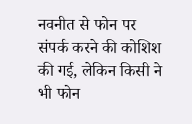नवनीत से फोन पर संपर्क करने की कोशिश की गई, लेकिन किसी ने भी फोन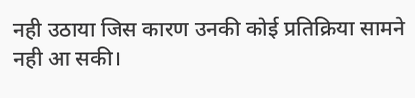नही उठाया जिस कारण उनकी कोई प्रतिक्रिया सामने नही आ सकी।